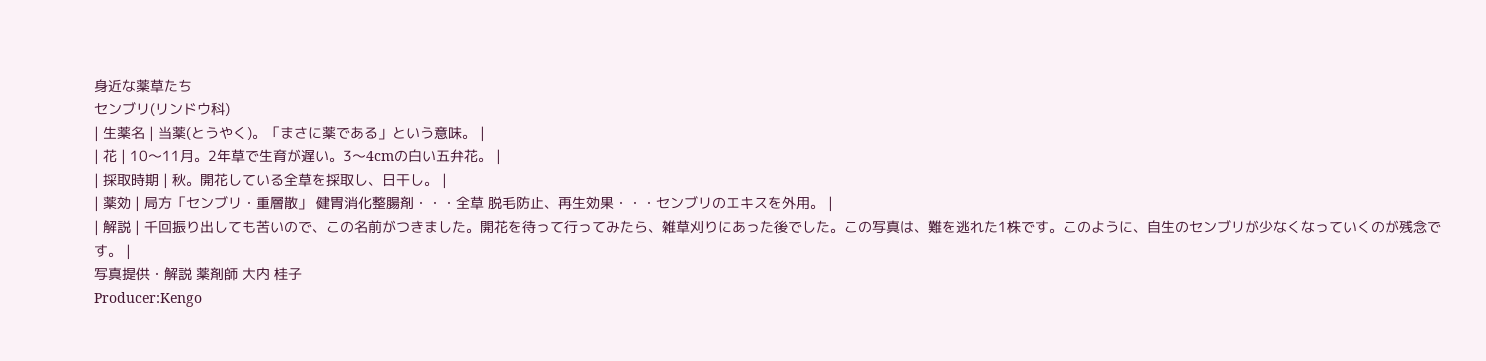身近な薬草たち
センブリ(リンドウ科)
| 生薬名 | 当薬(とうやく)。「まさに薬である」という意味。 |
| 花 | 10〜11月。2年草で生育が遅い。3〜4cmの白い五弁花。 |
| 採取時期 | 秋。開花している全草を採取し、日干し。 |
| 薬効 | 局方「センブリ・重層散」 健胃消化整腸剤・・・全草 脱毛防止、再生効果・・・センブリのエキスを外用。 |
| 解説 | 千回振り出しても苦いので、この名前がつきました。開花を待って行ってみたら、雑草刈りにあった後でした。この写真は、難を逃れた1株です。このように、自生のセンブリが少なくなっていくのが残念です。 |
写真提供・解説 薬剤師 大内 桂子
Producer:Kengo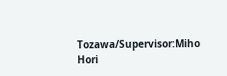Tozawa/Supervisor:Miho Hori